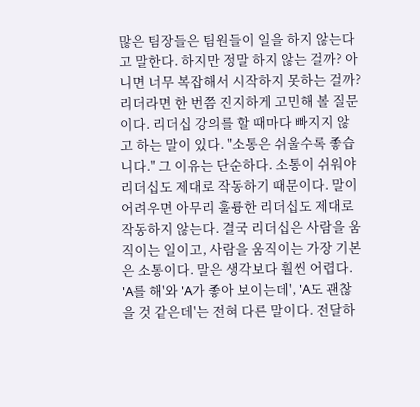많은 팀장들은 팀원들이 일을 하지 않는다고 말한다. 하지만 정말 하지 않는 걸까? 아니면 너무 복잡해서 시작하지 못하는 걸까? 리더라면 한 번쯤 진지하게 고민해 볼 질문이다. 리더십 강의를 할 때마다 빠지지 않고 하는 말이 있다. "소통은 쉬울수록 좋습니다." 그 이유는 단순하다. 소통이 쉬워야 리더십도 제대로 작동하기 때문이다. 말이 어려우면 아무리 훌륭한 리더십도 제대로 작동하지 않는다. 결국 리더십은 사람을 움직이는 일이고, 사람을 움직이는 가장 기본은 소통이다. 말은 생각보다 훨씬 어렵다. 'A를 해'와 'A가 좋아 보이는데', 'A도 괜찮을 것 같은데'는 전혀 다른 말이다. 전달하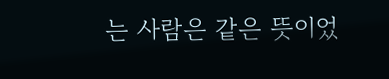는 사람은 같은 뜻이었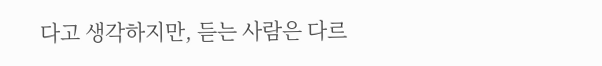다고 생각하지만, 듣는 사람은 다르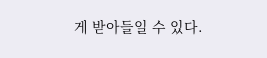게 받아들일 수 있다.